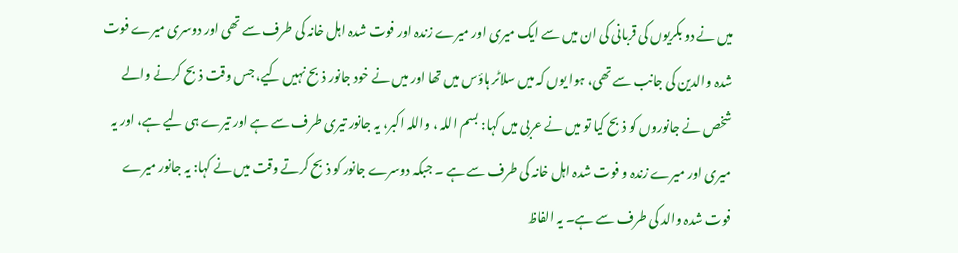میں نے دو بکریوں کی قربانی کی ان میں سے ایک میری اور میرے زندہ اور فوت شدہ اہل خانہ کی طرف سے تھی اور دوسری میرے فوت شدہ والدین کی جانب سے تھی، ہوا یوں کہ میں سلاٹر ہاؤس میں تھا اور میں نے خود جانور ذبح نہیں کیے، جس وقت ذبح کرنے والے شخص نے جانوروں کو ذبح کیا تو میں نے عربی میں کہا: بسم اللہ ، واللہ اکبر، یہ جانور تیری طرف سے ہے اور تیرے ہی لیے ہے، اور یہ میری اور میرے زندہ و فوت شدہ اہل خانہ کی طرف سے ہے ۔ جبکہ دوسرے جانور کو ذبح کرتے وقت میں نے کہا: یہ جانور میرے فوت شدہ والد کی طرف سے ہے۔ یہ الفاظ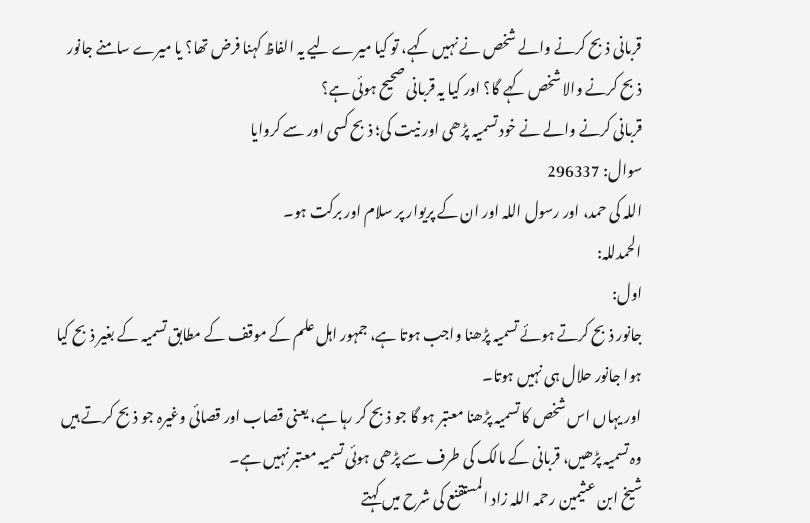قربانی ذبح کرنے والے شخص نے نہیں کہے، تو کیا میرے لیے یہ الفاظ کہنا فرض تھا؟ یا میرے سامنے جانور ذبح کرنے والا شخص کہے گا؟ اور کیا یہ قربانی صحیح ہوئی ہے؟
قربانی کرنے والے نے خود تسمیہ پڑھی اور نیت کی؛ ذبح کسی اور سے کروایا
سوال: 296337
اللہ کی حمد، اور رسول اللہ اور ان کے پریوار پر سلام اور برکت ہو۔
الحمدللہ:
اول:
جانور ذبح کرتے ہوئے تسمیہ پڑھنا واجب ہوتا ہے، جمہور اہل علم کے موقف کے مطابق تسمیہ کے بغیر ذبح کیا ہوا جانور حلال ہی نہیں ہوتا۔
اور یہاں اس شخص کا تسمیہ پڑھنا معتبر ہو گا جو ذبح کر رہا ہے، یعنی قصاب اور قصائی وغیرہ جو ذبح کرتے ہیں وہ تسمیہ پڑھیں، قربانی کے مالک کی طرف سے پڑھی ہوئی تسمیہ معتبر نہیں ہے۔
شیخ ابن عثیمین رحمہ اللہ زاد المستقنع کی شرح میں کہتے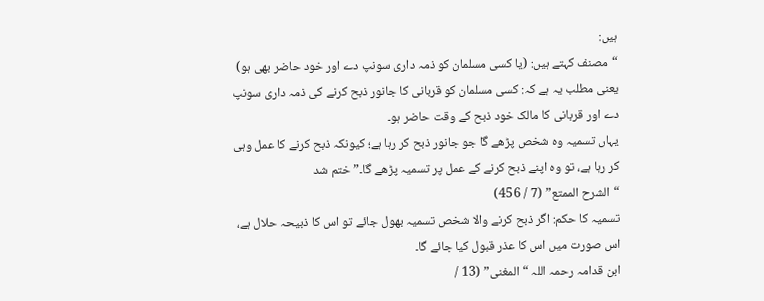ہیں:
“مصنف کہتے ہیں: (یا کسی مسلمان کو ذمہ داری سونپ دے اور خود حاضر بھی ہو) یعنی مطلب یہ ہے کہ: کسی مسلمان کو قربانی کا جانور ذبح کرنے کی ذمہ داری سونپ دے اور قربانی کا مالک خود ذبح کے وقت حاضر ہو۔
یہاں تسمیہ وہ شخص پڑھے گا جو جانور ذبح کر رہا ہے؛ کیونکہ ذبح کرنے کا عمل وہی کر رہا ہے، تو وہ اپنے ذبح کرنے کے عمل پر تسمیہ پڑھے گا۔” ختم شد
“الشرح الممتع” (7 / 456)
تسمیہ کا حکم: اگر ذبح کرنے والا شخص تسمیہ بھول جائے تو اس کا ذبیحہ حلال ہے، اس صورت میں اس کا عذر قبول کیا جائے گا۔
ابن قدامہ رحمہ اللہ “المغنی” (13 /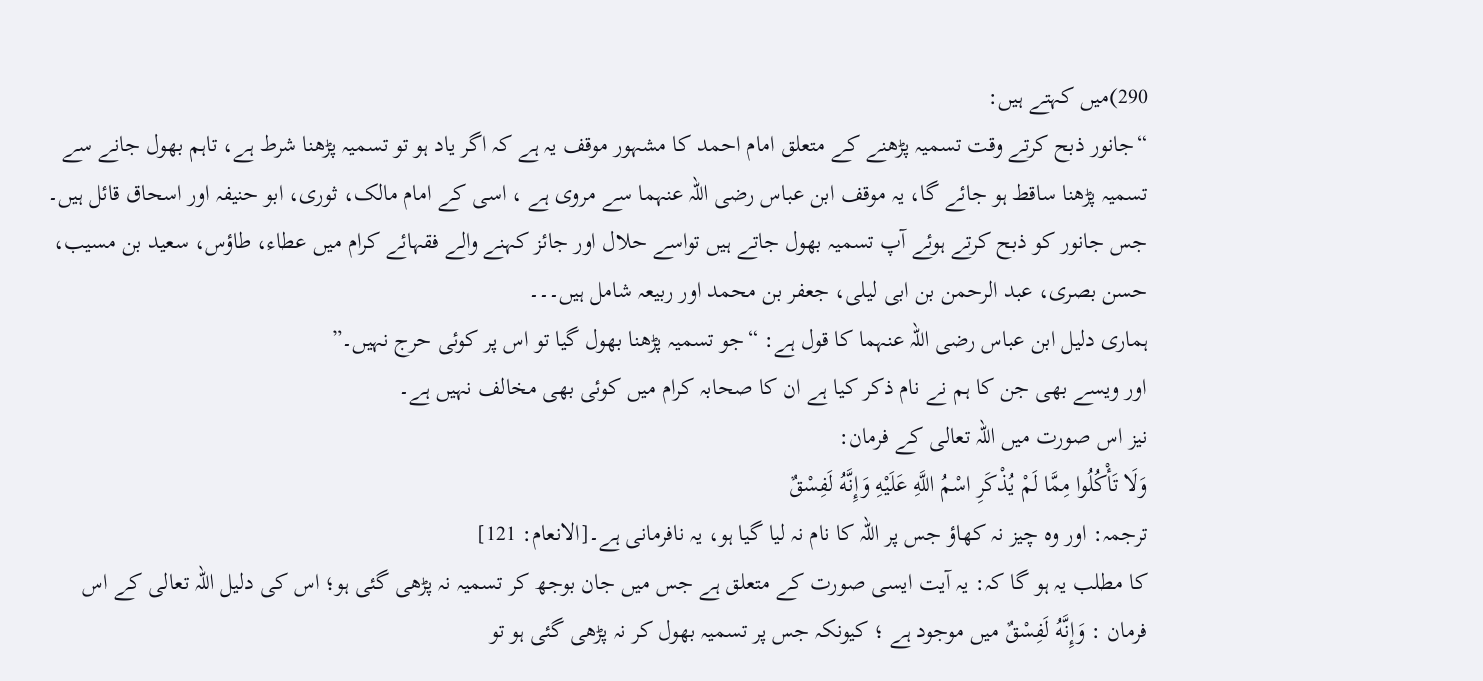290)میں کہتے ہیں:
“جانور ذبح کرتے وقت تسمیہ پڑھنے کے متعلق امام احمد کا مشہور موقف یہ ہے کہ اگر یاد ہو تو تسمیہ پڑھنا شرط ہے، تاہم بھول جانے سے تسمیہ پڑھنا ساقط ہو جائے گا، یہ موقف ابن عباس رضی اللہ عنہما سے مروی ہے ، اسی کے امام مالک، ثوری، ابو حنیفہ اور اسحاق قائل ہیں۔
جس جانور کو ذبح کرتے ہوئے آپ تسمیہ بھول جاتے ہیں تواسے حلال اور جائز کہنے والے فقہائے کرام میں عطاء، طاؤس، سعید بن مسیب، حسن بصری، عبد الرحمن بن ابی لیلی، جعفر بن محمد اور ربیعہ شامل ہیں۔۔۔
ہماری دلیل ابن عباس رضی اللہ عنہما کا قول ہے: “جو تسمیہ پڑھنا بھول گیا تو اس پر کوئی حرج نہیں۔”
اور ویسے بھی جن کا ہم نے نام ذکر کیا ہے ان کا صحابہ کرام میں کوئی بھی مخالف نہیں ہے۔
نیز اس صورت میں اللہ تعالی کے فرمان:
وَلَا تَأْكُلُوا مِمَّا لَمْ يُذْكَرِ اسْمُ اللَّهِ عَلَيْهِ وَإِنَّهُ لَفِسْقٌ
ترجمہ: اور وہ چیز نہ کھاؤ جس پر اللہ کا نام نہ لیا گیا ہو، یہ نافرمانی ہے۔[الانعام: 121]
کا مطلب یہ ہو گا کہ: یہ آیت ایسی صورت کے متعلق ہے جس میں جان بوجھ کر تسمیہ نہ پڑھی گئی ہو؛ اس کی دلیل اللہ تعالی کے اس فرمان : وَإِنَّهُ لَفِسْقٌ میں موجود ہے ؛ کیونکہ جس پر تسمیہ بھول کر نہ پڑھی گئی ہو تو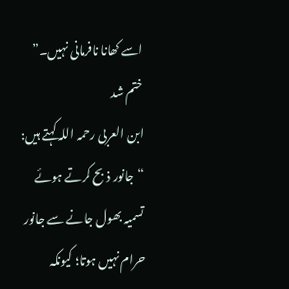اسے کھانا نافرمانی نہیں۔” ختم شد
ابن العربی رحمہ اللہ کہتے ہیں:
“جانور ذبح کرتے ہوئے تسمیہ بھول جانے سے جانور حرام نہیں ہوتا؛ کیونکہ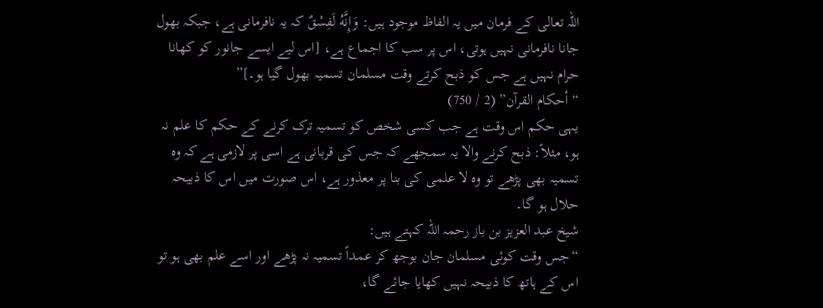اللہ تعالی کے فرمان میں یہ الفاظ موجود ہیں: وَإِنَّهُ لَفِسْقٌ کہ یہ نافرمانی ہے، جبکہ بھول جانا نافرمانی نہیں ہوتی، اس پر سب کا اجماع ہے، [اس لیے ایسے جانور کو کھانا حرام نہیں ہے جس کو ذبح کرتے وقت مسلمان تسمیہ بھول گیا ہو۔]”
“أحكام القرآن” (2 / 750)
یہی حکم اس وقت ہے جب کسی شخص کو تسمیہ ترک کرنے کے حکم کا علم نہ ہو، مثلاً: ذبح کرنے والا یہ سمجھے کہ جس کی قربانی ہے اسی پر لازمی ہے کہ وہ تسمیہ بھی پڑھے تو وہ لا علمی کی بنا پر معذور ہے، اس صورت میں اس کا ذبیحہ حلال ہو گا۔
شیخ عبد العزیز بن باز رحمہ اللہ کہتے ہیں:
“جس وقت کوئی مسلمان جان بوجھ کر عمداً تسمیہ نہ پڑھے اور اسے علم بھی ہو تو اس کے ہاتھ کا ذبیحہ نہیں کھایا جائے گا،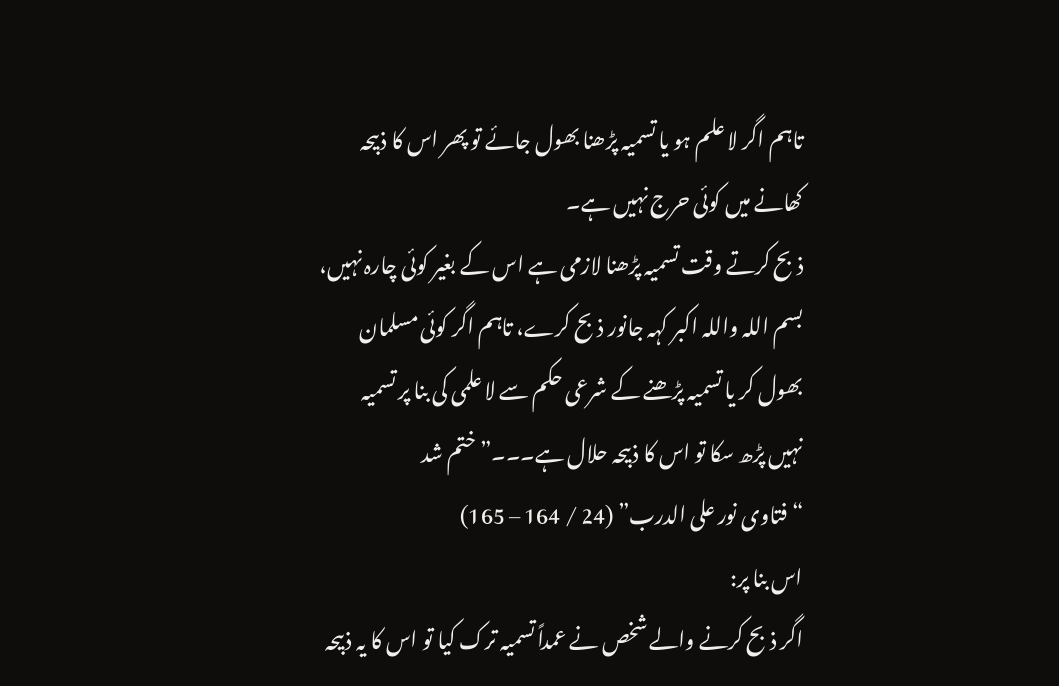تاہم اگر لا علم ہو یا تسمیہ پڑھنا بھول جائے تو پھر اس کا ذبیحہ کھانے میں کوئی حرج نہیں ہے۔
ذبح کرتے وقت تسمیہ پڑھنا لازمی ہے اس کے بغیر کوئی چارہ نہیں، بسم اللہ واللہ اکبر کہہ جانور ذبح کرے، تاہم اگر کوئی مسلمان بھول کر یا تسمیہ پڑھنے کے شرعی حکم سے لا علمی کی بنا پر تسمیہ نہیں پڑھ سکا تو اس کا ذبیحہ حلال ہے۔۔۔” ختم شد
“فتاوى نور على الدرب” (24 / 164 – 165)
اس بنا پر:
اگر ذبح کرنے والے شخص نے عمداً تسمیہ ترک کیا تو اس کا یہ ذبیحہ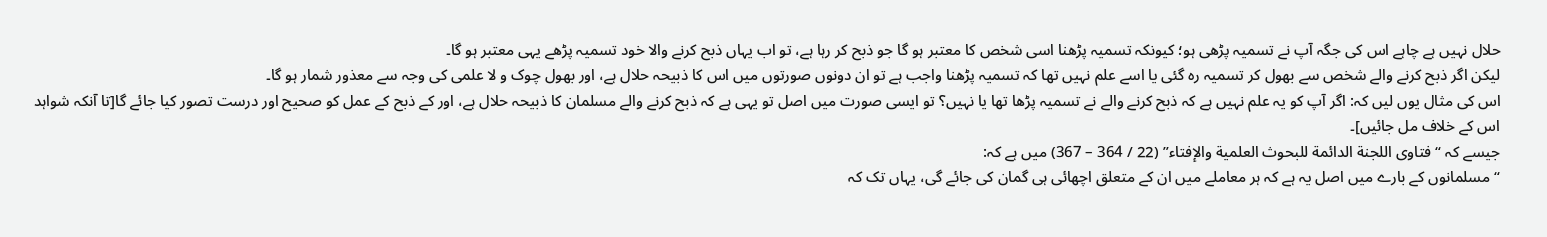حلال نہیں ہے چاہے اس کی جگہ آپ نے تسمیہ پڑھی ہو؛ کیونکہ تسمیہ پڑھنا اسی شخص کا معتبر ہو گا جو ذبح کر رہا ہے، تو اب یہاں ذبح کرنے والا خود تسمیہ پڑھے یہی معتبر ہو گا۔
لیکن اگر ذبح کرنے والے شخص سے بھول کر تسمیہ رہ گئی یا اسے علم نہیں تھا کہ تسمیہ پڑھنا واجب ہے تو ان دونوں صورتوں میں اس کا ذبیحہ حلال ہے، اور بھول چوک و لا علمی کی وجہ سے معذور شمار ہو گا۔
اس کی مثال یوں لیں کہ: اگر آپ کو یہ علم نہیں ہے کہ ذبح کرنے والے نے تسمیہ پڑھا تھا یا نہیں؟ تو ایسی صورت میں اصل تو یہی ہے کہ ذبح کرنے والے مسلمان کا ذبیحہ حلال ہے، اور کے ذبح کے عمل کو صحیح اور درست تصور کیا جائے گا[تا آنکہ شواہد اس کے خلاف مل جائیں]۔
جیسے کہ “فتاوى اللجنة الدائمة للبحوث العلمية والإفتاء” (22 / 364 – 367) میں ہے کہ:
“مسلمانوں کے بارے میں اصل یہ ہے کہ ہر معاملے میں ان کے متعلق اچھائی ہی گمان کی جائے گی، یہاں تک کہ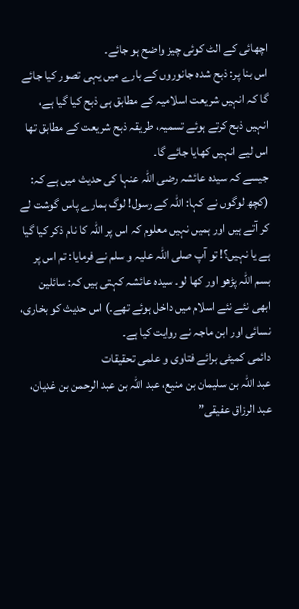اچھائی کے الٹ کوئی چیز واضح ہو جائے۔
اس بنا پر: ذبح شدہ جانوروں کے بارے میں یہی تصور کیا جائے گا کہ انہیں شریعت اسلامیہ کے مطابق ہی ذبح کیا گیا ہے، انہیں ذبح کرتے ہوئے تسمیہ، طریقہ ذبح شریعت کے مطابق تھا اس لیے انہیں کھایا جائے گا۔
جیسے کہ سیدہ عائشہ رضی اللہ عنہا کی حدیث میں ہے کہ: (کچھ لوگوں نے کہا: اللہ کے رسول! لوگ ہمارے پاس گوشت لے کر آتے ہیں اور ہمیں نہیں معلوم کہ اس پر اللہ کا نام ذکر کیا گیا ہے یا نہیں؟! تو آپ صلی اللہ علیہ و سلم نے فرمایا: تم اس پر بسم اللہ پڑھو اور کھا لو۔ سیدہ عائشہ کہتی ہیں کہ: سائلین ابھی نئے نئے اسلام میں داخل ہوئے تھے۔) اس حدیث کو بخاری، نسائی اور ابن ماجہ نے روایت کیا ہے۔
دائمی کمیٹی برائے فتاوی و علمی تحقیقات
عبد اللہ بن سلیمان بن منیع، عبد اللہ بن عبد الرحمن بن غدیان، عبد الرزاق عفیقی”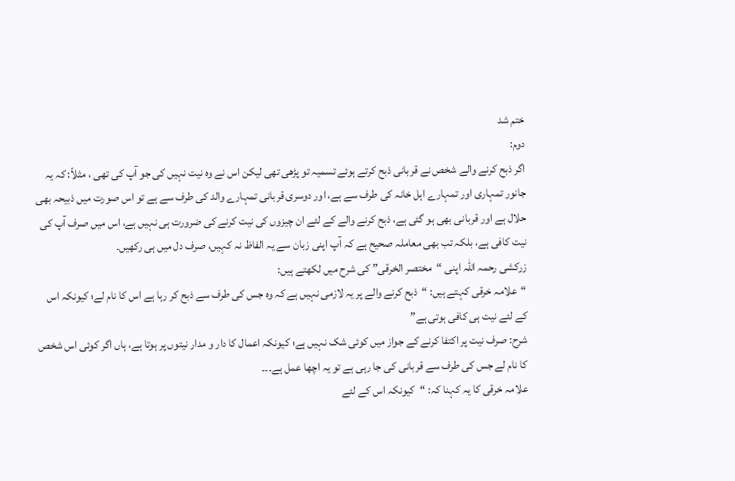ختم شد
دوم:
اگر ذبح کرنے والے شخص نے قربانی ذبح کرتے ہوئے تسمیہ تو پڑھی تھی لیکن اس نے وہ نیت نہیں کی جو آپ کی تھی ، مثلاً: کہ یہ جانور تمہاری اور تمہارے اہل خانہ کی طرف سے ہے، اور دوسری قربانی تمہارے والد کی طرف سے ہے تو اس صورت میں ذبیحہ بھی حلال ہے اور قربانی بھی ہو گئی ہے، ذبح کرنے والے کے لئے ان چیزوں کی نیت کرنے کی ضرورت ہی نہیں ہے، اس میں صرف آپ کی نیت کافی ہے، بلکہ تب بھی معاملہ صحیح ہے کہ آپ اپنی زبان سے یہ الفاظ نہ کہیں، صرف دل میں ہی رکھیں۔
زرکشی رحمہ اللہ اپنی “مختصر الخرقی” کی شرح میں لکھتے ہیں:
“علامہ خرقی کہتے ہیں: “ذبح کرنے والے پر یہ لازمی نہیں ہے کہ وہ جس کی طرف سے ذبح کر رہا ہے اس کا نام لے؛ کیونکہ اس کے لئے نیت ہی کافی ہوتی ہے”
شرح: صرف نیت پر اکتفا کرنے کے جواز میں کوئی شک نہیں ہے؛ کیونکہ اعمال کا دار و مدار نیتوں پر ہوتا ہے، ہاں اگر کوئی اس شخص کا نام لے جس کی طرف سے قربانی کی جا رہی ہے تو یہ اچھا عمل ہے۔۔۔
علامہ خرقی کا یہ کہنا کہ: “کیونکہ اس کے لئے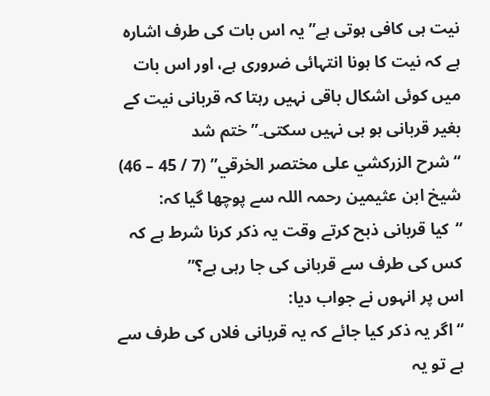نیت ہی کافی ہوتی ہے” یہ اس بات کی طرف اشارہ ہے کہ نیت کا ہونا انتہائی ضروری ہے، اور اس بات میں کوئی اشکال باقی نہیں رہتا کہ قربانی نیت کے بغیر قربانی ہو ہی نہیں سکتی۔” ختم شد
“شرح الزركشي على مختصر الخرقي” (7 / 45 – 46)
شیخ ابن عثیمین رحمہ اللہ سے پوچھا گیا کہ:
“کیا قربانی ذبح کرتے وقت یہ ذکر کرنا شرط ہے کہ کس کی طرف سے قربانی کی جا رہی ہے؟”
اس پر انہوں نے جواب دیا:
“اگر یہ ذکر کیا جائے کہ یہ قربانی فلاں کی طرف سے ہے تو یہ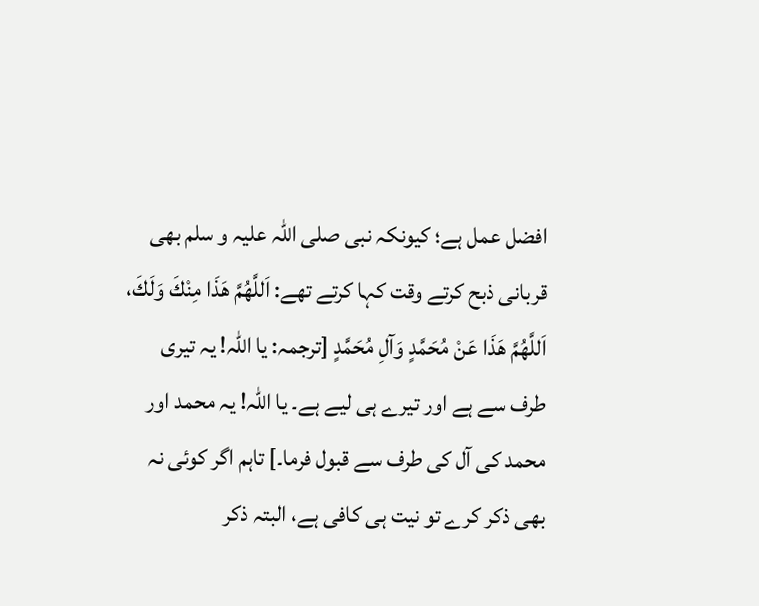افضل عمل ہے؛ کیونکہ نبی صلی اللہ علیہ و سلم بھی قربانی ذبح کرتے وقت کہا کرتے تھے: اَللَّهُمَّ هَذَا مِنْكَ وَلَكَ، اَللَّهُمَّ هَذَا عَنْ مُحَمَّدٍ وَآلِ مُحَمَّدٍ [ترجمہ: یا اللہ! یہ تیری طرف سے ہے اور تیرے ہی لیے ہے۔ یا اللہ! یہ محمد اور محمد کی آل کی طرف سے قبول فرما۔] تاہم اگر کوئی نہ بھی ذکر کرے تو نیت ہی کافی ہے، البتہ ذکر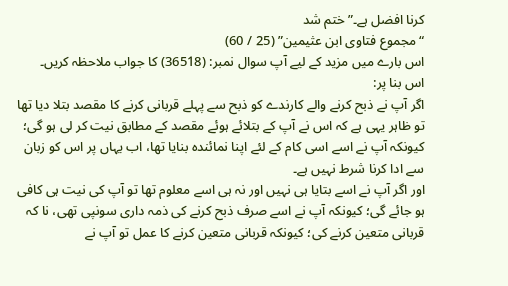کرنا افضل ہے۔” ختم شد
“مجموع فتاوى ابن عثیمین” (25 / 60)
اس بارے میں مزید کے لیے آپ سوال نمبر: (36518) کا جواب ملاحظہ کریں۔
اس بنا پر:
اگر آپ نے ذبح کرنے والے کارندے کو ذبح سے پہلے قربانی کرنے کا مقصد بتلا دیا تھا تو ظاہر یہی ہے کہ اس نے آپ کے بتلائے ہوئے مقصد کے مطابق نیت کر لی ہو گی؛ کیونکہ آپ نے اسے اسی کام کے لئے اپنا نمائندہ بنایا تھا، اب یہاں پر اس کو زبان سے ادا کرنا شرط نہیں ہے۔
اور اگر آپ نے اسے بتایا ہی نہیں اور نہ ہی اسے معلوم تھا تو آپ کی نیت ہی کافی ہو جائے گی؛ کیونکہ آپ نے اسے صرف ذبح کرنے کی ذمہ داری سونپی تھی، نا کہ قربانی متعین کرنے کی؛ کیونکہ قربانی متعین کرنے کا عمل تو آپ نے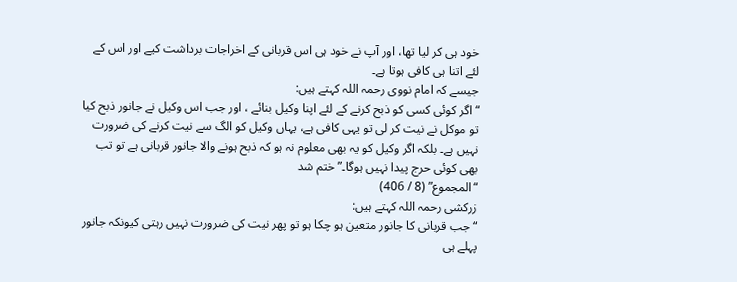خود ہی کر لیا تھا، اور آپ نے خود ہی اس قربانی کے اخراجات برداشت کیے اور اس کے لئے اتنا ہی کافی ہوتا ہے۔
جیسے کہ امام نووی رحمہ اللہ کہتے ہیں:
“اگر کوئی کسی کو ذبح کرنے کے لئے اپنا وکیل بنائے ، اور جب اس وکیل نے جانور ذبح کیا تو موکل نے نیت کر لی تو یہی کافی ہے، یہاں وکیل کو الگ سے نیت کرنے کی ضرورت نہیں ہے۔ بلکہ اگر وکیل کو یہ بھی معلوم نہ ہو کہ ذبح ہونے والا جانور قربانی ہے تو تب بھی کوئی حرج پیدا نہیں ہوگا۔” ختم شد
“المجموع” (8 / 406)
زرکشی رحمہ اللہ کہتے ہیں:
“جب قربانی کا جانور متعین ہو چکا ہو تو پھر نیت کی ضرورت نہیں رہتی کیونکہ جانور پہلے ہی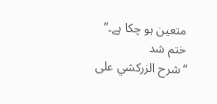متعین ہو چکا ہے۔” ختم شد
“شرح الزركشي على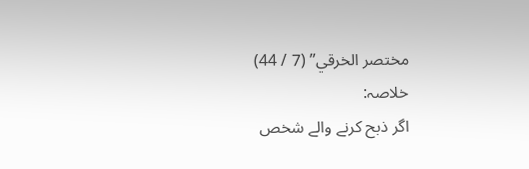مختصر الخرقي” (7 / 44)
خلاصہ:
اگر ذبح کرنے والے شخص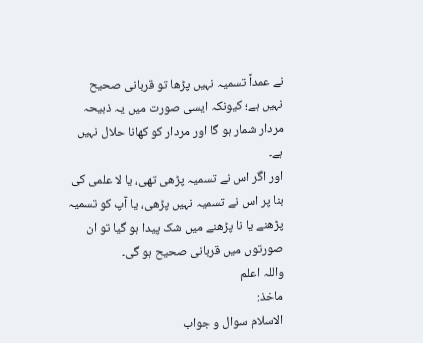نے عمداً تسمیہ نہیں پڑھا تو قربانی صحیح نہیں ہے؛ کیونکہ ایسی صورت میں یہ ذبیحہ مردار شمار ہو گا اور مردار کو کھانا حلال نہیں ہے۔
اور اگر اس نے تسمیہ پڑھی تھی، یا لا علمی کی بنا پر اس نے تسمیہ نہیں پڑھی، یا آپ کو تسمیہ پڑھنے یا نا پڑھنے میں شک پیدا ہو گیا تو ان صورتوں میں قربانی صحیح ہو گی۔
واللہ اعلم
ماخذ:
الاسلام سوال و جواب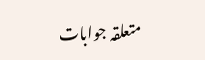متعلقہ جوابات